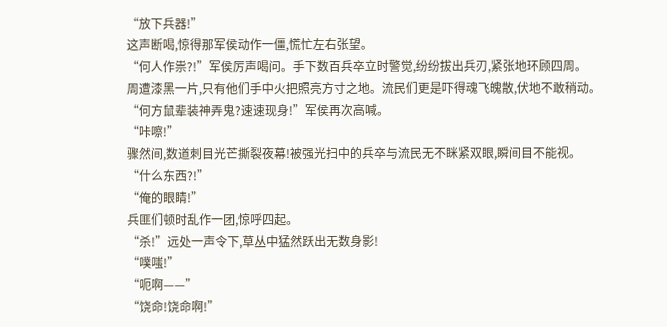“放下兵器!”
这声断喝,惊得那军侯动作一僵,慌忙左右张望。
“何人作祟?!”军侯厉声喝问。手下数百兵卒立时警觉,纷纷拔出兵刃,紧张地环顾四周。
周遭漆黑一片,只有他们手中火把照亮方寸之地。流民们更是吓得魂飞魄散,伏地不敢稍动。
“何方鼠辈装神弄鬼?速速现身!”军侯再次高喊。
“咔嚓!”
骤然间,数道刺目光芒撕裂夜幕!被强光扫中的兵卒与流民无不眯紧双眼,瞬间目不能视。
“什么东西?!”
“俺的眼睛!”
兵匪们顿时乱作一团,惊呼四起。
“杀!”远处一声令下,草丛中猛然跃出无数身影!
“噗嗤!”
“呃啊——”
“饶命!饶命啊!”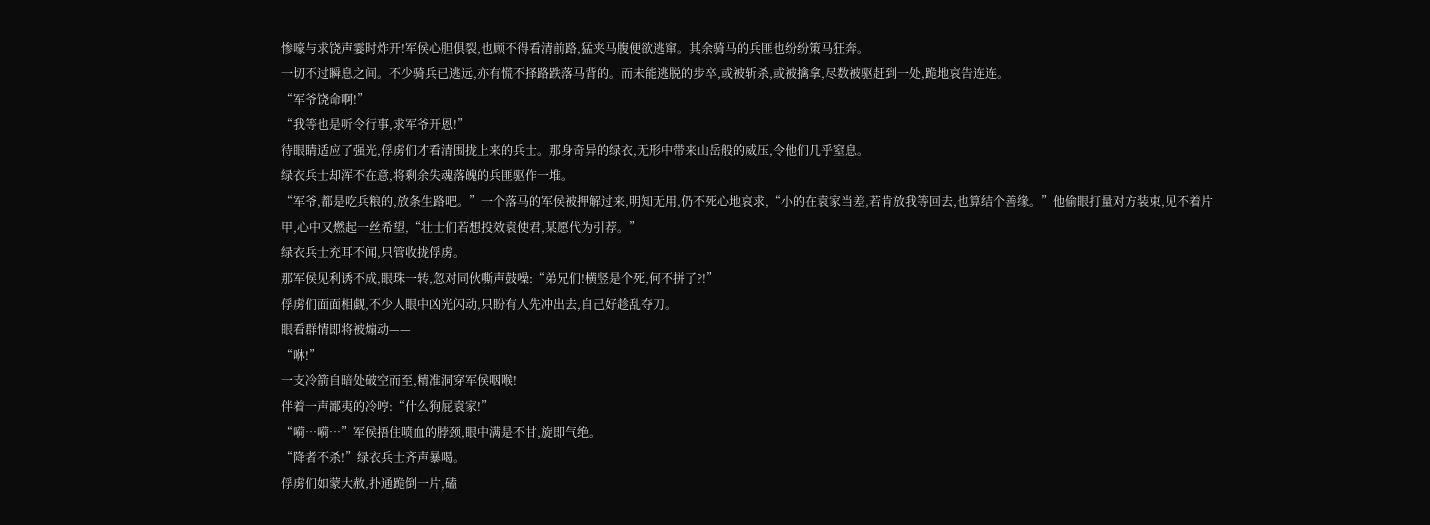惨嚎与求饶声霎时炸开!军侯心胆俱裂,也顾不得看清前路,猛夹马腹便欲逃窜。其余骑马的兵匪也纷纷策马狂奔。
一切不过瞬息之间。不少骑兵已逃远,亦有慌不择路跌落马背的。而未能逃脱的步卒,或被斩杀,或被擒拿,尽数被驱赶到一处,跪地哀告连连。
“军爷饶命啊!”
“我等也是听令行事,求军爷开恩!”
待眼睛适应了强光,俘虏们才看清围拢上来的兵士。那身奇异的绿衣,无形中带来山岳般的威压,令他们几乎窒息。
绿衣兵士却浑不在意,将剩余失魂落魄的兵匪驱作一堆。
“军爷,都是吃兵粮的,放条生路吧。”一个落马的军侯被押解过来,明知无用,仍不死心地哀求,“小的在袁家当差,若肯放我等回去,也算结个善缘。”他偷眼打量对方装束,见不着片甲,心中又燃起一丝希望,“壮士们若想投效袁使君,某愿代为引荐。”
绿衣兵士充耳不闻,只管收拢俘虏。
那军侯见利诱不成,眼珠一转,忽对同伙嘶声鼓噪:“弟兄们!横竖是个死,何不拼了?!”
俘虏们面面相觑,不少人眼中凶光闪动,只盼有人先冲出去,自己好趁乱夺刀。
眼看群情即将被煽动——
“咻!”
一支冷箭自暗处破空而至,精准洞穿军侯咽喉!
伴着一声鄙夷的冷哼:“什么狗屁袁家!”
“嗬…嗬…”军侯捂住喷血的脖颈,眼中满是不甘,旋即气绝。
“降者不杀!”绿衣兵士齐声暴喝。
俘虏们如蒙大赦,扑通跪倒一片,磕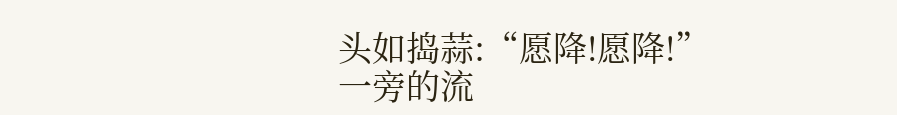头如捣蒜:“愿降!愿降!”
一旁的流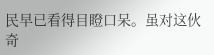民早已看得目瞪口呆。虽对这伙奇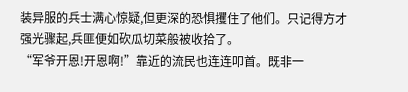装异服的兵士满心惊疑,但更深的恐惧攫住了他们。只记得方才强光骤起,兵匪便如砍瓜切菜般被收拾了。
“军爷开恩!开恩啊!”靠近的流民也连连叩首。既非一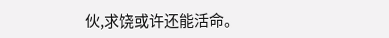伙,求饶或许还能活命。